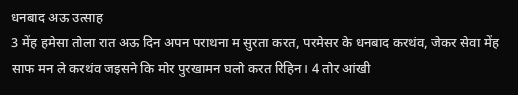धनबाद अऊ उत्साह
3 मेंह हमेसा तोला रात अऊ दिन अपन पराथना म सुरता करत, परमेसर के धनबाद करथंव, जेकर सेवा मेंह साफ मन ले करथंव जइसने कि मोर पुरखामन घलो करत रिहिन। 4 तोर आंखी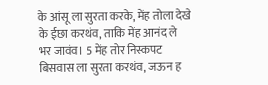के आंसू ला सुरता करके, मेंह तोला देखे के ईछा करथंव, ताकि मेंह आनंद ले भर जावंव। 5 मेंह तोर निस्कपट बिसवास ला सुरता करथंव, जऊन ह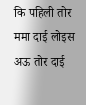कि पहिली तोर ममा दाई लोइस अऊ तोर दाई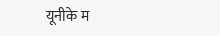यूनीके म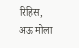रिहिस, अऊ मोला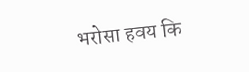भरोसा हवय कि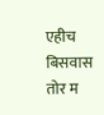एहीच बिसवास तोर म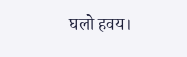घलो हवय।